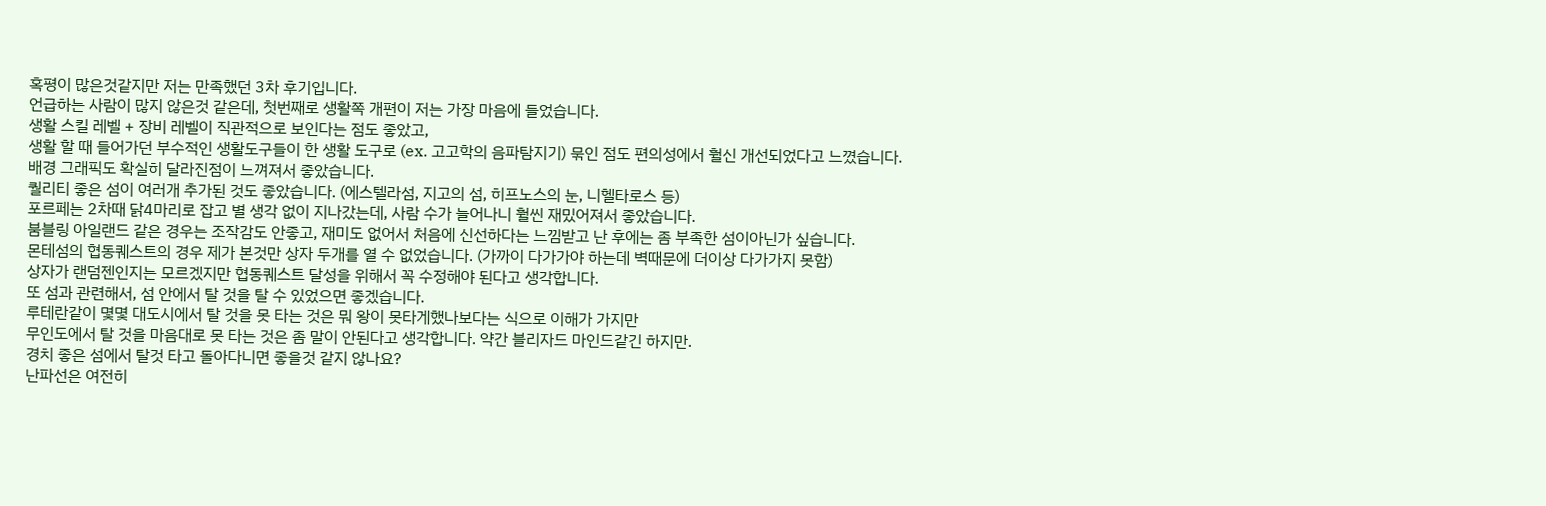혹평이 많은것같지만 저는 만족했던 3차 후기입니다.
언급하는 사람이 많지 않은것 같은데, 첫번째로 생활쪽 개편이 저는 가장 마음에 들었습니다.
생활 스킬 레벨 + 장비 레벨이 직관적으로 보인다는 점도 좋았고,
생활 할 때 들어가던 부수적인 생활도구들이 한 생활 도구로 (ex. 고고학의 음파탐지기) 묶인 점도 편의성에서 훨신 개선되었다고 느꼈습니다.
배경 그래픽도 확실히 달라진점이 느껴져서 좋았습니다.
퀄리티 좋은 섬이 여러개 추가된 것도 좋았습니다. (에스텔라섬, 지고의 섬, 히프노스의 눈, 니헬타로스 등)
포르페는 2차때 닭4마리로 잡고 별 생각 없이 지나갔는데, 사람 수가 늘어나니 훨씬 재밌어져서 좋았습니다.
붐블링 아일랜드 같은 경우는 조작감도 안좋고, 재미도 없어서 처음에 신선하다는 느낌받고 난 후에는 좀 부족한 섬이아닌가 싶습니다.
몬테섬의 협동퀘스트의 경우 제가 본것만 상자 두개를 열 수 없었습니다. (가까이 다가가야 하는데 벽때문에 더이상 다가가지 못함)
상자가 랜덤젠인지는 모르겠지만 협동퀘스트 달성을 위해서 꼭 수정해야 된다고 생각합니다.
또 섬과 관련해서, 섬 안에서 탈 것을 탈 수 있었으면 좋겠습니다.
루테란같이 몇몇 대도시에서 탈 것을 못 타는 것은 뭐 왕이 못타게했나보다는 식으로 이해가 가지만
무인도에서 탈 것을 마음대로 못 타는 것은 좀 말이 안된다고 생각합니다. 약간 블리자드 마인드같긴 하지만.
경치 좋은 섬에서 탈것 타고 돌아다니면 좋을것 같지 않나요?
난파선은 여전히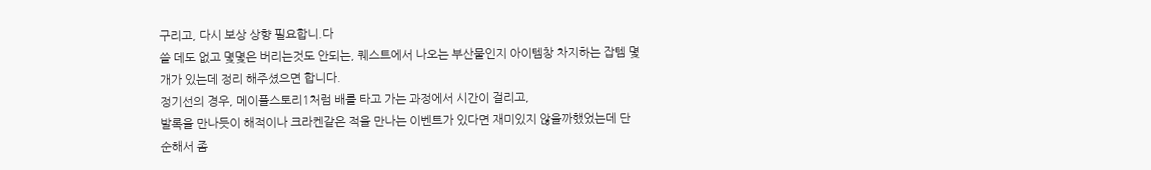구리고, 다시 보상 상향 필요합니.다
쓸 데도 없고 몇몇은 버리는것도 안되는, 퀘스트에서 나오는 부산물인지 아이템창 차지하는 잡템 몇 개가 있는데 정리 해주셨으면 합니다.
정기선의 경우, 메이플스토리1처럼 배를 타고 가는 과정에서 시간이 걸리고,
발록을 만나듯이 해적이나 크라켄같은 적을 만나는 이벤트가 있다면 재미있지 않을까했었는데 단순해서 좀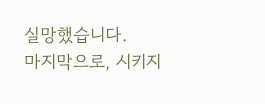실망했습니다.
마지막으로, 시키지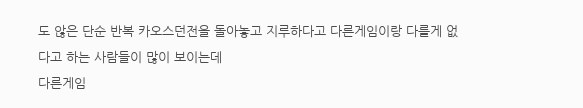도 않은 단순 반복 카오스던전을 돌아놓고 지루하다고 다른게임이랑 다를게 없다고 하는 사람들이 많이 보이는데
다른게임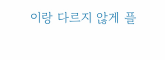이랑 다르지 않게 플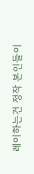레이하는건 정작 본인들이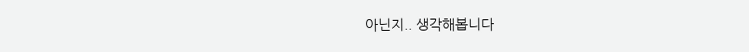아닌지.. 생각해봅니다